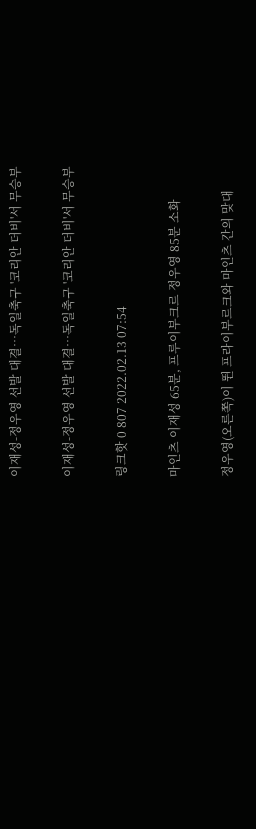이재성-정우영 선발 대결…독일축구 '코리안 더비'서 무승부

이재성-정우영 선발 대결…독일축구 '코리안 더비'서 무승부

링크핫 0 807 2022.02.13 07:54

마인츠 이재성 65분, 프루이부크르 정우영 85분 소화

정우영(오른쪽)이 뛴 프라이부르크와 마인츠 간의 맞대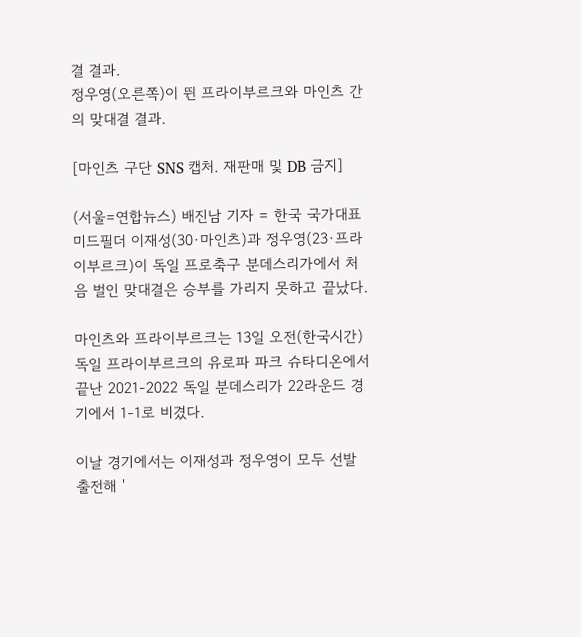결 결과.
정우영(오른쪽)이 뛴 프라이부르크와 마인츠 간의 맞대결 결과.

[마인츠 구단 SNS 캡처. 재판매 및 DB 금지]

(서울=연합뉴스) 배진남 기자 = 한국 국가대표 미드필더 이재성(30·마인츠)과 정우영(23·프라이부르크)이 독일 프로축구 분데스리가에서 처음 벌인 맞대결은 승부를 가리지 못하고 끝났다.

마인츠와 프라이부르크는 13일 오전(한국시간) 독일 프라이부르크의 유로파 파크 슈타디온에서 끝난 2021-2022 독일 분데스리가 22라운드 경기에서 1-1로 비겼다.

이날 경기에서는 이재성과 정우영이 모두 선발 출전해 '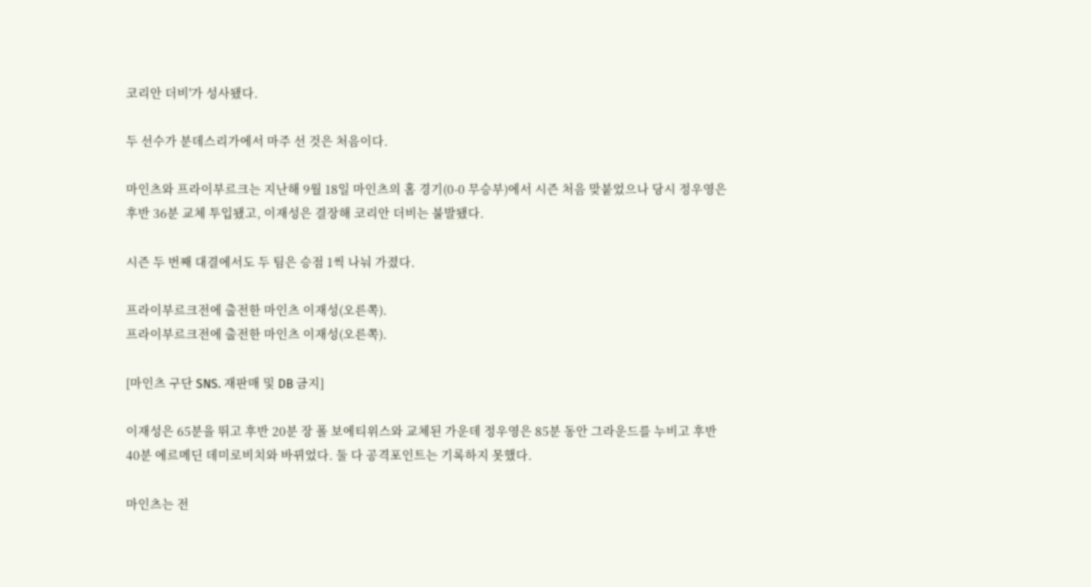코리안 더비'가 성사됐다.

두 선수가 분데스리가에서 마주 선 것은 처음이다.

마인츠와 프라이부르크는 지난해 9월 18일 마인츠의 홈 경기(0-0 무승부)에서 시즌 처음 맞붙었으나 당시 정우영은 후반 36분 교체 투입됐고, 이재성은 결장해 코리안 더비는 불발됐다.

시즌 두 번째 대결에서도 두 팀은 승점 1씩 나눠 가졌다.

프라이부르크전에 출전한 마인츠 이재성(오른쪽).
프라이부르크전에 출전한 마인츠 이재성(오른쪽).

[마인츠 구단 SNS. 재판매 및 DB 금지]

이재성은 65분을 뛰고 후반 20분 장 폴 보에티위스와 교체된 가운데 정우영은 85분 동안 그라운드를 누비고 후반 40분 에르메딘 데미로비치와 바뀌었다. 둘 다 공격포인트는 기록하지 못했다.

마인츠는 전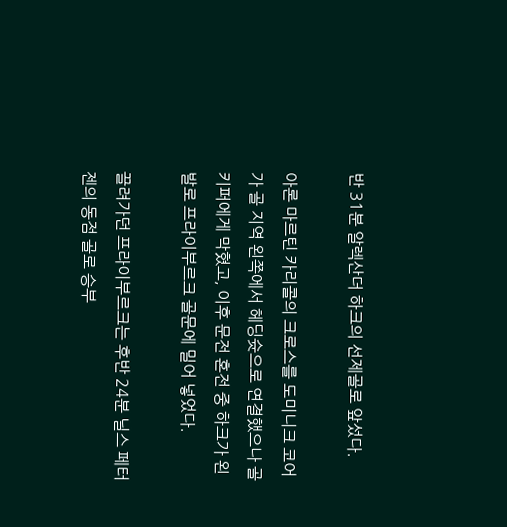반 31분 알렉산더 하크의 선제골로 앞섰다.

아론 마르틴 카리콜의 크로스를 도미니크 코어가 골 지역 왼쪽에서 헤딩슛으로 연결했으나 골키퍼에게 막혔고, 이후 문전 혼전 중 하크가 왼발로 프라이부르크 골문에 밀어 넣었다.

끌려가던 프라이부르크는 후반 24분 닐스 페터젠의 동점 골로 승부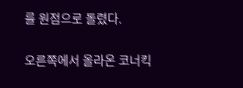를 원점으로 돌렸다.

오른쪽에서 올라온 코너킥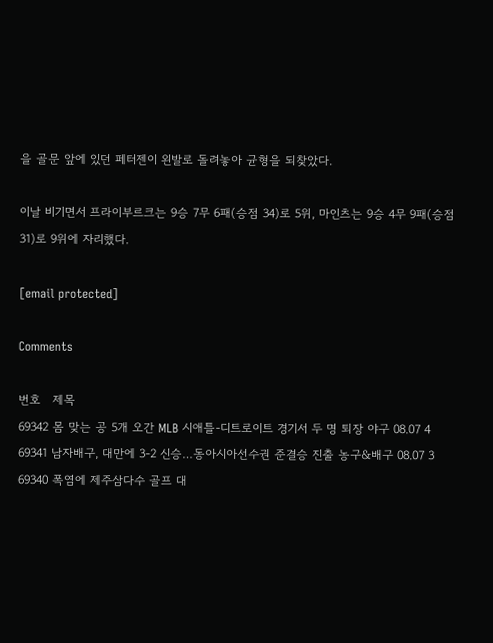을 골문 앞에 있던 페터젠이 왼발로 돌려놓아 균형을 되찾았다.

이날 비기면서 프라이부르크는 9승 7무 6패(승점 34)로 5위, 마인츠는 9승 4무 9패(승점 31)로 9위에 자리했다.

[email protected]

Comments

번호   제목
69342 몸 맞는 공 5개 오간 MLB 시애틀-디트로이트 경기서 두 명 퇴장 야구 08.07 4
69341 남자배구, 대만에 3-2 신승…동아시아선수권 준결승 진출 농구&배구 08.07 3
69340 폭염에 제주삼다수 골프 대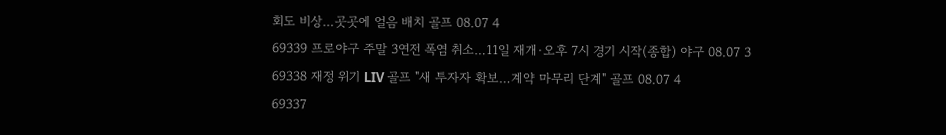회도 비상…곳곳에 얼음 배치 골프 08.07 4
69339 프로야구 주말 3연전 폭염 취소…11일 재개·오후 7시 경기 시작(종합) 야구 08.07 3
69338 재정 위기 LIV 골프 "새 투자자 확보…계약 마무리 단계" 골프 08.07 4
69337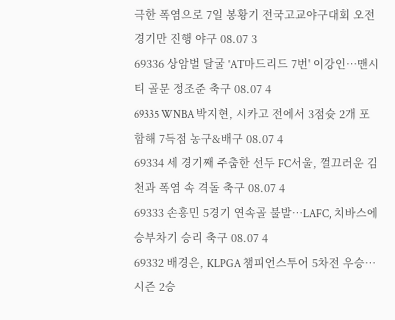극한 폭염으로 7일 봉황기 전국고교야구대회 오전 경기만 진행 야구 08.07 3
69336 상암벌 달굴 'AT마드리드 7번' 이강인…맨시티 골문 정조준 축구 08.07 4
69335 WNBA 박지현, 시카고 전에서 3점슛 2개 포함해 7득점 농구&배구 08.07 4
69334 세 경기째 주춤한 선두 FC서울, 껄끄러운 김천과 폭염 속 격돌 축구 08.07 4
69333 손흥민 5경기 연속골 불발…LAFC, 치바스에 승부차기 승리 축구 08.07 4
69332 배경은, KLPGA 챔피언스투어 5차전 우승…시즌 2승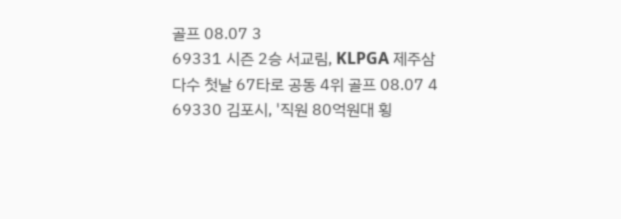골프 08.07 3
69331 시즌 2승 서교림, KLPGA 제주삼다수 첫날 67타로 공동 4위 골프 08.07 4
69330 김포시, '직원 80억원대 횡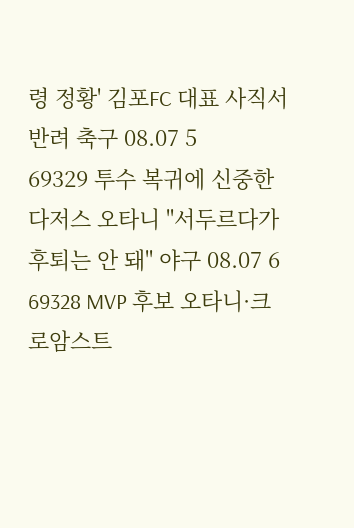령 정황' 김포FC 대표 사직서 반려 축구 08.07 5
69329 투수 복귀에 신중한 다저스 오타니 "서두르다가 후퇴는 안 돼" 야구 08.07 6
69328 MVP 후보 오타니·크로암스트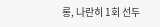롱, 나란히 1회 선두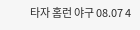타자 홈런 야구 08.07 4